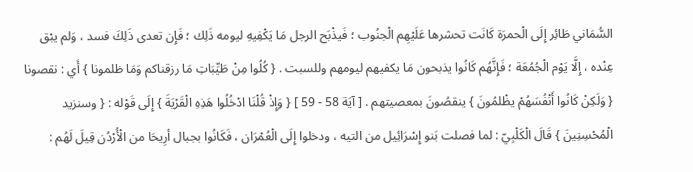السُّمَاني طَائِر إِلَى الْحمرَة كَانَت تحشرها عَلَيْهِم الْجنُوب ؛ فَيذْبَح الرجل مَا يَكْفِيهِ ليومه ذَلِك ؛ فَإِن تعدى ذَلِكَ فسد ، وَلم يبْق عِنْده ، إِلَّا يَوْم الْجُمُعَة ؛ فَإِنَّهُم كَانُوا يذبحون مَا يكفيهم ليومهم وللسبت . { كُلُوا مِنْ طَيِّبَاتِ مَا رزقناكم وَمَا ظلمونا } أَي : نقصونا { وَلَكِنْ كَانُوا أَنْفُسَهُمْ يظْلمُونَ } ينقصُونَ بمعصيتهم . [ آيَة 58 - 59 ] { وَإِذْ قُلْنَا ادْخُلُوا هَذِهِ الْقَرْيَةَ } إِلَى قَوْله : { وسنزيد الْمُحْسِنِينَ } قَالَ الْكَلْبِيّ : لما فصلت بَنو إِسْرَائِيل من التيه ، ودخلوا إِلَى الْعُمْرَان ، فَكَانُوا بجبال أرِيحَا من الْأُرْدُن قِيلَ لَهُم :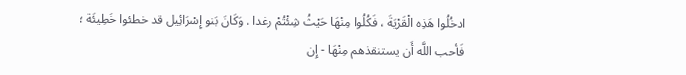ادخُلُوا هَذِه الْقَرْيَةَ ، فَكُلُوا مِنْهَا حَيْثُ شِئْتُمْ رغدا . وَكَانَ بَنو إِسْرَائِيل قد خطئوا خَطِيئَة ؛ فَأحب اللَّه أَن يستنقذهم مِنْهَا - إِن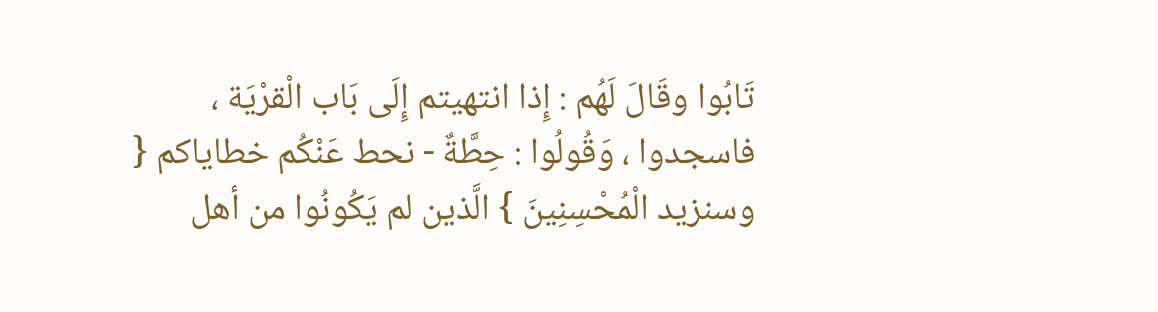تَابُوا وقَالَ لَهُم : إِذا انتهيتم إِلَى بَاب الْقرْيَة ، فاسجدوا ، وَقُولُوا : حِطَّةٌ - نحط عَنْكُم خطاياكم { وسنزيد الْمُحْسِنِينَ } الَّذين لم يَكُونُوا من أهل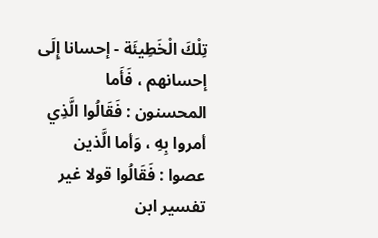تِلْكَ الْخَطِيئَة - إحسانا إِلَى إحسانهم ، فَأَما المحسنون : فَقَالُوا الَّذِي أمروا بِهِ ، وَأما الَّذين عصوا : فَقَالُوا قولا غير
تفسير ابن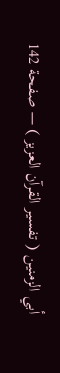أبي الزمنين ( تفسير القرآن العزيز ) — صفحة 142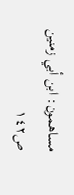مساهمون: ابن أبي زمنين
ص١٤٢